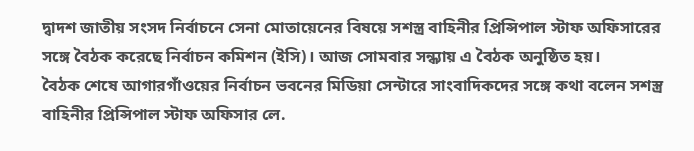দ্বাদশ জাতীয় সংসদ নির্বাচনে সেনা মোতায়েনের বিষয়ে সশস্ত্র বাহিনীর প্রিন্সিপাল স্টাফ অফিসারের সঙ্গে বৈঠক করেছে নির্বাচন কমিশন (ইসি)। আজ সোমবার সন্ধ্যায় এ বৈঠক অনুষ্ঠিত হয়।
বৈঠক শেষে আগারগাঁওয়ের নির্বাচন ভবনের মিডিয়া সেন্টারে সাংবাদিকদের সঙ্গে কথা বলেন সশস্ত্র বাহিনীর প্রিন্সিপাল স্টাফ অফিসার লে.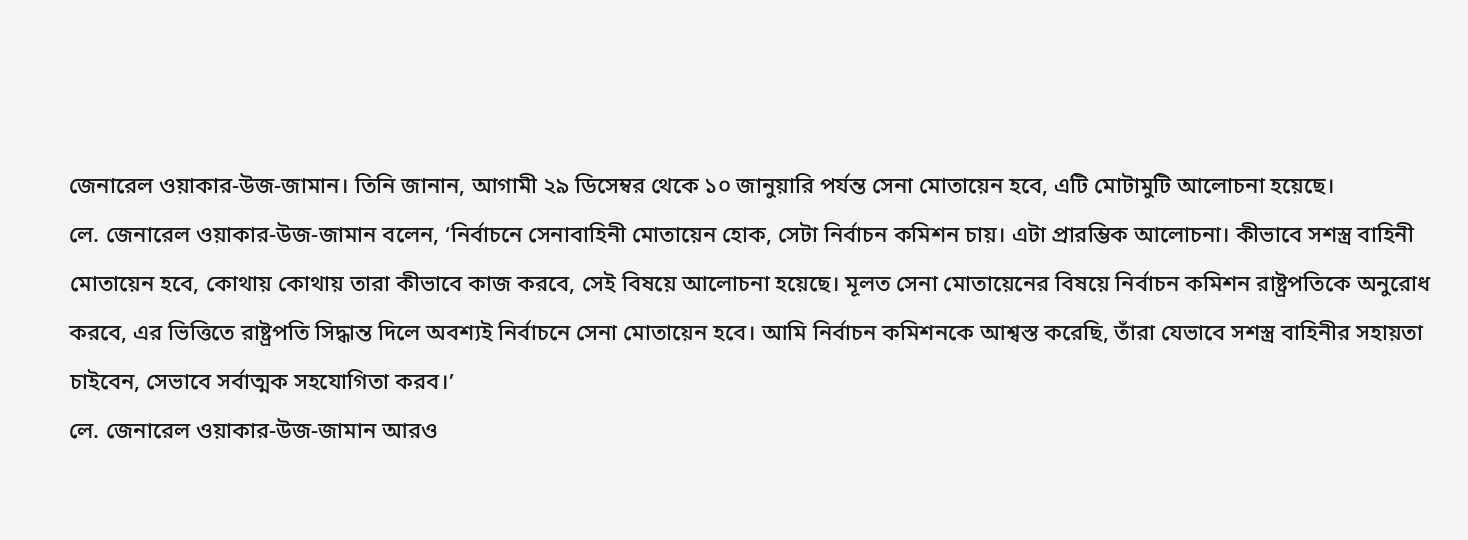জেনারেল ওয়াকার-উজ-জামান। তিনি জানান, আগামী ২৯ ডিসেম্বর থেকে ১০ জানুয়ারি পর্যন্ত সেনা মোতায়েন হবে, এটি মোটামুটি আলোচনা হয়েছে।
লে. জেনারেল ওয়াকার-উজ-জামান বলেন, ‘নির্বাচনে সেনাবাহিনী মোতায়েন হোক, সেটা নির্বাচন কমিশন চায়। এটা প্রারম্ভিক আলোচনা। কীভাবে সশস্ত্র বাহিনী মোতায়েন হবে, কোথায় কোথায় তারা কীভাবে কাজ করবে, সেই বিষয়ে আলোচনা হয়েছে। মূলত সেনা মোতায়েনের বিষয়ে নির্বাচন কমিশন রাষ্ট্রপতিকে অনুরোধ করবে, এর ভিত্তিতে রাষ্ট্রপতি সিদ্ধান্ত দিলে অবশ্যই নির্বাচনে সেনা মোতায়েন হবে। আমি নির্বাচন কমিশনকে আশ্বস্ত করেছি, তাঁরা যেভাবে সশস্ত্র বাহিনীর সহায়তা চাইবেন, সেভাবে সর্বাত্মক সহযোগিতা করব।’
লে. জেনারেল ওয়াকার-উজ-জামান আরও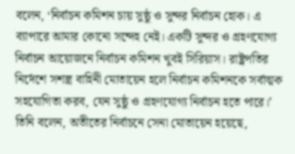বলেন, ‘নির্বাচন কমিশন চায় সুষ্ঠু ও সুন্দর নির্বাচন হোক। এ ব্যাপারে আমার কোনো সন্দেহ নেই। একটি সুন্দর ও গ্রহণযোগ্য নির্বাচন আয়োজনে নির্বাচন কমিশন খুবই সিরিয়াস। রাষ্ট্রপতির নির্দেশে সশস্ত্র বাহিনী মোতায়েন হলে নির্বাচন কমিশনকে সর্বাত্মক সহযোগিতা করব, যেন সুষ্ঠু ও গ্রহণযোগ্য নির্বাচন হতে পারে।’
তিনি বলেন, অতীতের নির্বাচনে সেনা মোতায়েন হয়েছে,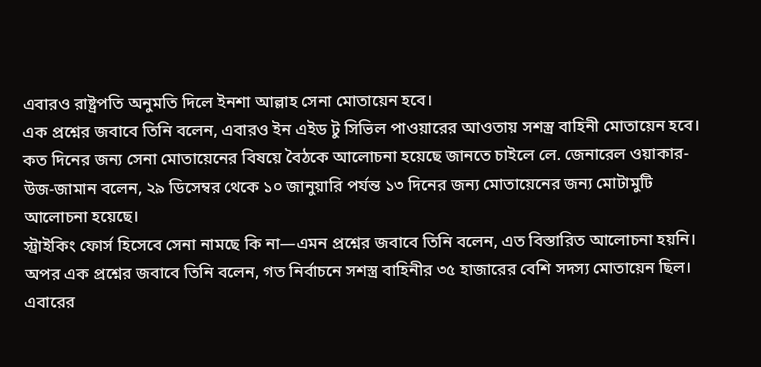এবারও রাষ্ট্রপতি অনুমতি দিলে ইনশা আল্লাহ সেনা মোতায়েন হবে।
এক প্রশ্নের জবাবে তিনি বলেন, এবারও ইন এইড টু সিভিল পাওয়ারের আওতায় সশস্ত্র বাহিনী মোতায়েন হবে।
কত দিনের জন্য সেনা মোতায়েনের বিষয়ে বৈঠকে আলোচনা হয়েছে জানতে চাইলে লে. জেনারেল ওয়াকার-উজ-জামান বলেন, ২৯ ডিসেম্বর থেকে ১০ জানুয়ারি পর্যন্ত ১৩ দিনের জন্য মোতায়েনের জন্য মোটামুটি আলোচনা হয়েছে।
স্ট্রাইকিং ফোর্স হিসেবে সেনা নামছে কি না—এমন প্রশ্নের জবাবে তিনি বলেন, এত বিস্তারিত আলোচনা হয়নি।
অপর এক প্রশ্নের জবাবে তিনি বলেন, গত নির্বাচনে সশস্ত্র বাহিনীর ৩৫ হাজারের বেশি সদস্য মোতায়েন ছিল। এবারের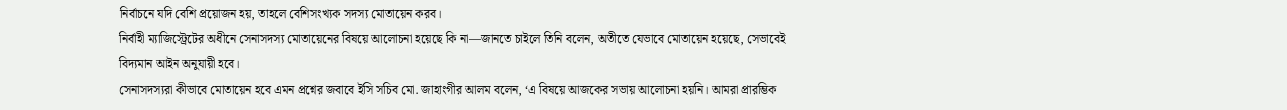নির্বাচনে যদি বেশি প্রয়োজন হয়, তাহলে বেশিসংখ্যক সদস্য মোতায়েন করব।
নির্বাহী ম্যাজিস্ট্রেটের অধীনে সেনাসদস্য মোতায়েনের বিষয়ে আলোচনা হয়েছে কি না—জানতে চাইলে তিনি বলেন, অতীতে যেভাবে মোতায়েন হয়েছে, সেভাবেই বিদ্যমান আইন অনুযায়ী হবে।
সেনাসদস্যরা কীভাবে মোতায়েন হবে এমন প্রশ্নের জবাবে ইসি সচিব মো. জাহাংগীর আলম বলেন, ‘এ বিষয়ে আজকের সভায় আলোচনা হয়নি। আমরা প্রারম্ভিক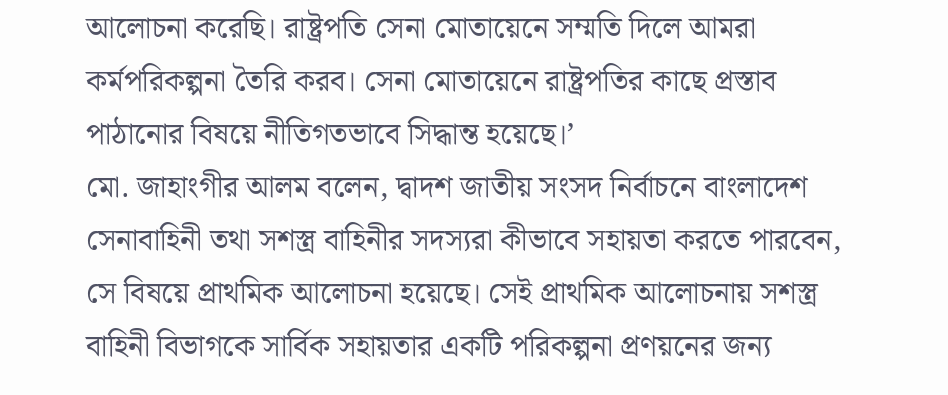আলোচনা করেছি। রাষ্ট্রপতি সেনা মোতায়েনে সম্মতি দিলে আমরা কর্মপরিকল্পনা তৈরি করব। সেনা মোতায়েনে রাষ্ট্রপতির কাছে প্রস্তাব পাঠানোর বিষয়ে নীতিগতভাবে সিদ্ধান্ত হয়েছে।’
মো. জাহাংগীর আলম বলেন, দ্বাদশ জাতীয় সংসদ নির্বাচনে বাংলাদেশ সেনাবাহিনী তথা সশস্ত্র বাহিনীর সদস্যরা কীভাবে সহায়তা করতে পারবেন, সে বিষয়ে প্রাথমিক আলোচনা হয়েছে। সেই প্রাথমিক আলোচনায় সশস্ত্র বাহিনী বিভাগকে সার্বিক সহায়তার একটি পরিকল্পনা প্রণয়নের জন্য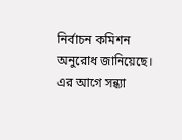নির্বাচন কমিশন অনুরোধ জানিয়েছে।
এর আগে সন্ধ্যা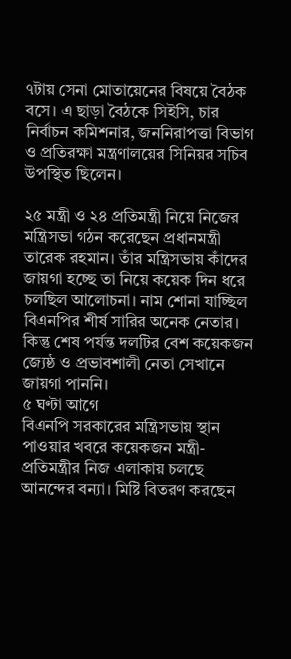৭টায় সেনা মোতায়েনের বিষয়ে বৈঠক বসে। এ ছাড়া বৈঠকে সিইসি, চার নির্বাচন কমিশনার, জননিরাপত্তা বিভাগ ও প্রতিরক্ষা মন্ত্রণালয়ের সিনিয়র সচিব উপস্থিত ছিলেন।

২৫ মন্ত্রী ও ২৪ প্রতিমন্ত্রী নিয়ে নিজের মন্ত্রিসভা গঠন করেছেন প্রধানমন্ত্রী তারেক রহমান। তাঁর মন্ত্রিসভায় কাঁদের জায়গা হচ্ছে তা নিয়ে কয়েক দিন ধরে চলছিল আলোচনা। নাম শোনা যাচ্ছিল বিএনপির শীর্ষ সারির অনেক নেতার। কিন্তু শেষ পর্যন্ত দলটির বেশ কয়েকজন জ্যেষ্ঠ ও প্রভাবশালী নেতা সেখানে জায়গা পাননি।
৫ ঘণ্টা আগে
বিএনপি সরকারের মন্ত্রিসভায় স্থান পাওয়ার খবরে কয়েকজন মন্ত্রী-প্রতিমন্ত্রীর নিজ এলাকায় চলছে আনন্দের বন্যা। মিষ্টি বিতরণ করছেন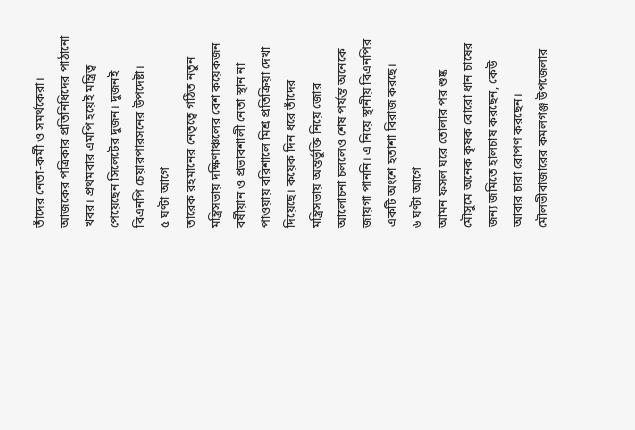তাঁদের নেতা-কর্মী ও সমর্থকেরা। আজকের পত্রিকার প্রতিনিধিদের পাঠানো খবর। প্রথমবার এমপি হয়েই মন্ত্রিত্ব পেয়েছেন সিলেটের দুজন। দুজনই বিএনপি চেয়ারপারসনের উপদেষ্টা।
৫ ঘণ্টা আগে
তারেক রহমানের নেতৃত্বে গঠিত নতুন মন্ত্রিসভায় দক্ষিণাঞ্চলের বেশ কয়েকজন বর্ষীয়ান ও প্রভাবশালী নেতা স্থান না পাওয়ায় বরিশালে মিশ্র প্রতিক্রিয়া দেখা দিয়েছে। কয়েক দিন ধরে তাঁদের মন্ত্রিসভায় অন্তর্ভুক্তি নিয়ে জোর আলোচনা চললেও শেষ পর্যন্ত অনেকে জায়গা পাননি। এ নিয়ে স্থানীয় বিএনপির একটি অংশে হতাশা বিরাজ করছে।
৬ ঘণ্টা আগে
আমন ফসল ঘরে তোলার পর শুষ্ক মৌসুমে অনেক কৃষক বোরো ধান চাষের জন্য জমিতে হালচাষ করছেন, কেউ আবার চারা রোপণ করছেন। মৌলভীবাজারের কমলগঞ্জ উপজেলার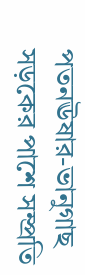পতনঊষার-ভানুগাছ সড়কের পাশে সম্প্রতি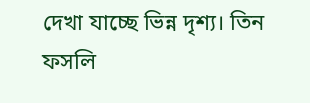দেখা যাচ্ছে ভিন্ন দৃশ্য। তিন ফসলি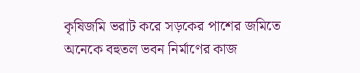কৃষিজমি ভরাট করে সড়কের পাশের জমিতে অনেকে বহুতল ভবন নির্মাণের কাজ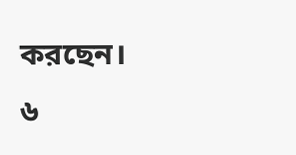করছেন।
৬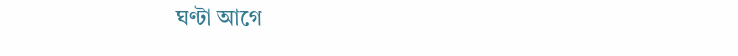ঘণ্টা আগে